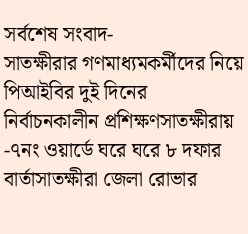সর্বশেষ সংবাদ-
সাতক্ষীরা‌র গণমাধ্যমকর্মীদের নিয়ে‌ পিআইবির দুই দিনের নির্বাচনকালীন প্রশিক্ষণসাতক্ষীরায় -৭নং ওয়ার্ডে ঘরে ঘরে ৮ দফার বার্তাসাতক্ষীরা জেলা রোভার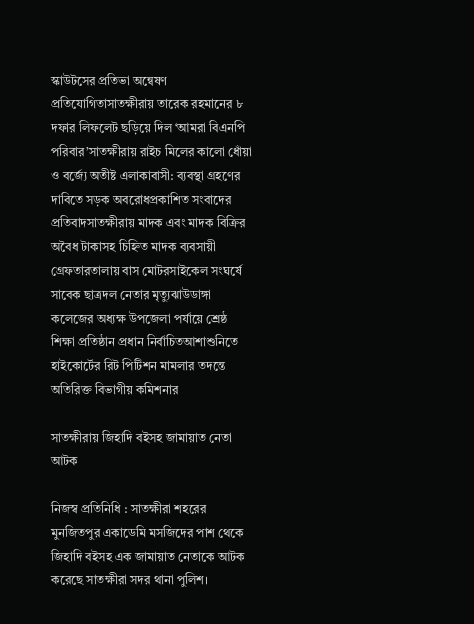স্কাউটসের প্রতিভা অন্বেষণ প্রতিযোগিতাসাতক্ষীরায় তারেক রহমানের ৮ দফার লিফলেট ছড়িয়ে দিল ‘আমরা বিএনপি পরিবার’সাতক্ষীরায় রাইচ মিলের কালো ধোঁয়া ও বর্জ্যে অতীষ্ট এলাকাবাসী: ব্যবস্থা গ্রহণের দাবিতে সড়ক অবরোধপ্রকাশিত সংবাদের প্রতিবাদসাতক্ষীরায় মাদক এবং মাদক বিক্রির অবৈধ টাকাসহ চিহ্নিত মাদক ব্যবসায়ী গ্রেফতারতালায় বাস মোটরসাইকেল সংঘর্ষে সাবেক ছাত্রদল নেতার মৃত্যুঝাউডাঙ্গা কলেজের অধ্যক্ষ উপজেলা পর্যায়ে শ্রেষ্ঠ শিক্ষা প্রতিষ্ঠান প্রধান নির্বাচিতআশাশুনিতে হাইকোর্টের রিট পিটিশন মামলার তদন্তে অতিরিক্ত বিভাগীয় কমিশনার

সাতক্ষীরায় জিহাদি বইসহ জামায়াত নেতা আটক

নিজস্ব প্রতিনিধি : সাতক্ষীরা শহরের মুনজিতপুর একাডেমি মসজিদের পাশ থেকে জিহাদি বইসহ এক জামায়াত নেতাকে আটক করেছে সাতক্ষীরা সদর থানা পুলিশ।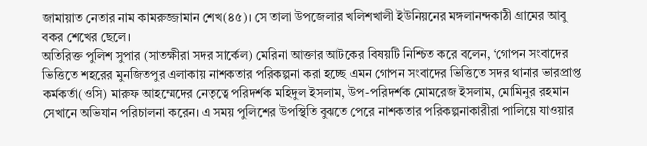জামায়াত নেতার নাম কামরুজ্জামান শেখ(৪৫)। সে তালা উপজেলার খলিশখালী ইউনিয়নের মঙ্গলানন্দকাঠী গ্রামের আবু বকর শেখের ছেলে।
অতিরিক্ত পুলিশ সুপার (সাতক্ষীরা সদর সার্কেল) মেরিনা আক্তার আটকের বিষয়টি নিশ্চিত করে বলেন, ‘গোপন সংবাদের ভিত্তিতে শহরের মুনজিতপুর এলাকায় নাশকতার পরিকল্পনা করা হচ্ছে এমন গোপন সংবাদের ভিত্তিতে সদর থানার ভারপ্রাপ্ত কর্মকর্তা(ওসি) মারুফ আহম্মেদের নেতৃত্বে পরিদর্শক মহিদুল ইসলাম, উপ-পরিদর্শক মোমরেজ ইসলাম, মোমিনুর রহমান সেখানে অভিযান পরিচালনা করেন। এ সময় পুলিশের উপস্থিতি বুঝতে পেরে নাশকতার পরিকল্পনাকারীরা পালিয়ে যাওয়ার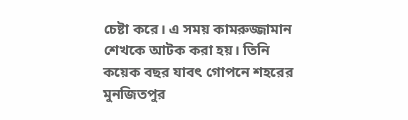চেষ্টা করে। এ সময় কামরুজ্জামান শেখকে আটক করা হয়। তিনি কয়েক বছর যাবৎ গোপনে শহরের মুনজিতপুর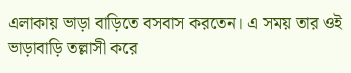এলাকায় ভাড়া বাড়িতে বসবাস করতেন। এ সময় তার ওই ভাড়াবাড়ি তল্লাসী করে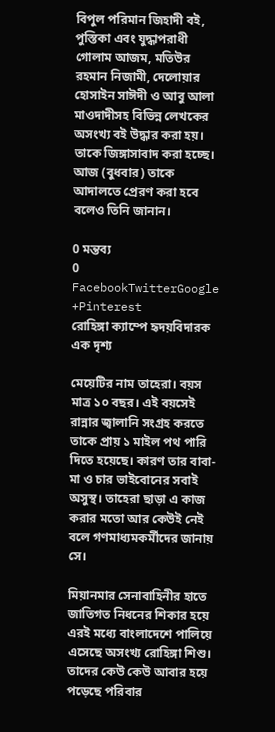বিপুল পরিমান জিহাদী বই, পুস্তিকা এবং যুদ্ধাপরাধী গোলাম আজম, মতিউর রহমান নিজামী, দেলোয়ার হোসাইন সাঈদী ও আবু আলা মাওদাদীসহ বিভিন্ন লেখকের অসংখ্য বই উদ্ধার করা হয়। তাকে জিঙ্গাসাবাদ করা হচ্ছে। আজ (বুধবার) তাকে আদালতে প্রেরণ করা হবে বলেও তিনি জানান।

0 মন্তব্য
0 FacebookTwitterGoogle +Pinterest
রোহিঙ্গা ক্যাম্পে হৃদয়বিদারক এক দৃশ্য

মেয়েটির নাম তাহেরা। বয়স মাত্র ১০ বছর। এই বয়সেই রান্নার জ্বালানি সংগ্রহ করতে তাকে প্রায় ১ মাইল পথ পারি দিতে হয়েছে। কারণ তার বাবা-মা ও চার ভাইবোনের সবাই অসুস্থ। তাহেরা ছাড়া এ কাজ করার মতো আর কেউই নেই বলে গণমাধ্যমকর্মীদের জানায় সে।

মিয়ানমার সেনাবাহিনীর হাতে জাতিগত নিধনের শিকার হয়ে এরই মধ্যে বাংলাদেশে পালিয়ে এসেছে অসংখ্য রোহিঙ্গা শিশু। তাদের কেউ কেউ আবার হয়ে পড়েছে পরিবার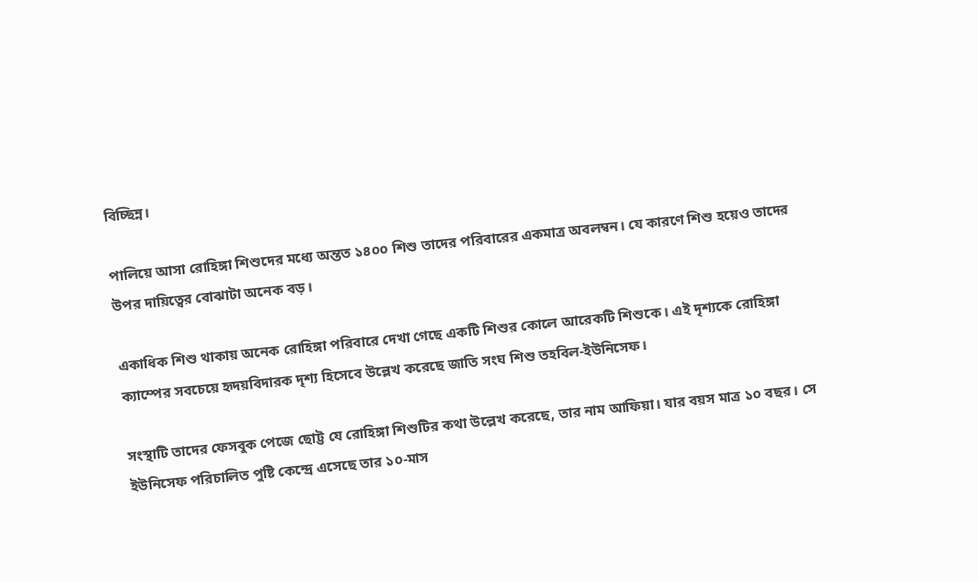বিচ্ছিন্ন।

পালিয়ে আসা রোহিঙ্গা শিশুদের মধ্যে অন্তত ১৪০০ শিশু তাদের পরিবারের একমাত্র অবলম্বন। যে কারণে শিশু হয়েও তাদের উপর দায়িত্বের বোঝাটা অনেক বড়।

একাধিক শিশু থাকায় অনেক রোহিঙ্গা পরিবারে দেখা গেছে একটি শিশুর কোলে আরেকটি শিশুকে। এই দৃশ্যকে রোহিঙ্গা ক্যাম্পের সবচেয়ে হৃদয়বিদারক দৃশ্য হিসেবে উল্লেখ করেছে জাতি সংঘ শিশু তহবিল-ইউনিসেফ।

সংস্থাটি তাদের ফেসবুক পেজে ছোট্ট যে রোহিঙ্গা শিশুটির কথা উল্লেখ করেছে, তার নাম আফিয়া। যার বয়স মাত্র ১০ বছর। সে ইউনিসেফ পরিচালিত পুষ্টি কেন্দ্রে এসেছে তার ১০-মাস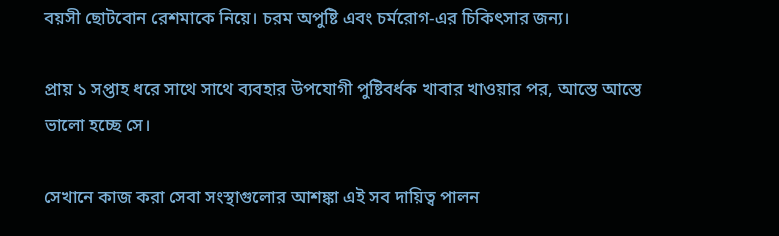বয়সী ছোটবোন রেশমাকে নিয়ে। চরম অপুষ্টি এবং চর্মরোগ-এর চিকিৎসার জন্য।

প্রায় ১ সপ্তাহ ধরে সাথে সাথে ব্যবহার উপযোগী পুষ্টিবর্ধক খাবার খাওয়ার পর, আস্তে আস্তে ভালো হচ্ছে সে।

সেখানে কাজ করা সেবা সংস্থাগুলোর আশঙ্কা এই সব দায়িত্ব পালন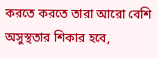করতে করতে তারা আরো বেশি অসুস্থতার শিকার হবে,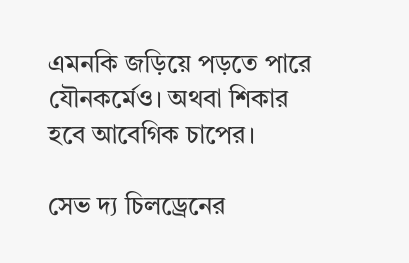এমনকি জড়িয়ে পড়তে পারে যৌনকর্মেও। অথবা শিকার হবে আবেগিক চাপের।

সেভ দ্য চিলড্রেনের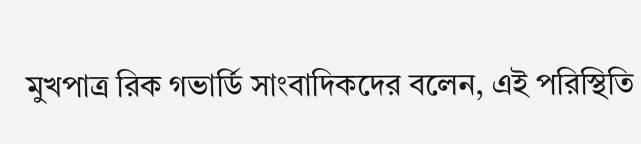মুখপাত্র রিক গভার্ডি সাংবাদিকদের বলেন, এই পরিস্থিতি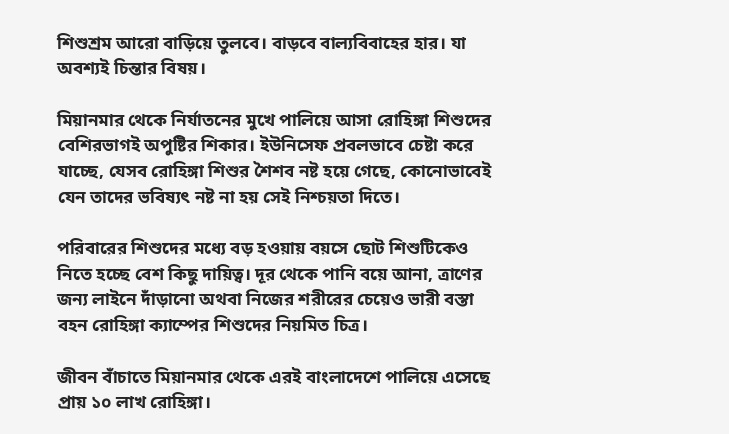শিশুশ্রম আরো বাড়িয়ে তুলবে। বাড়বে বাল্যবিবাহের হার। যা অবশ্যই চিন্তার বিষয়।

মিয়ানমার থেকে নির্যাতনের মুখে পালিয়ে আসা রোহিঙ্গা শিশুদের বেশিরভাগই অপুষ্টির শিকার। ইউনিসেফ প্রবলভাবে চেষ্টা করে যাচ্ছে, যেসব রোহিঙ্গা শিশুর শৈশব নষ্ট হয়ে গেছে, কোনোভাবেই যেন তাদের ভবিষ্যৎ নষ্ট না হয় সেই নিশ্চয়তা দিতে।

পরিবারের শিশুদের মধ্যে বড় হওয়ায় বয়সে ছোট শিশুটিকেও নিতে হচ্ছে বেশ কিছু দায়িত্ব। দূর থেকে পানি বয়ে আনা, ত্রাণের জন্য লাইনে দাঁড়ানো অথবা নিজের শরীরের চেয়েও ভারী বস্তা বহন রোহিঙ্গা ক্যাম্পের শিশুদের নিয়মিত চিত্র।

জীবন বাঁচাতে মিয়ানমার থেকে এরই বাংলাদেশে পালিয়ে এসেছে প্রায় ১০ লাখ রোহিঙ্গা।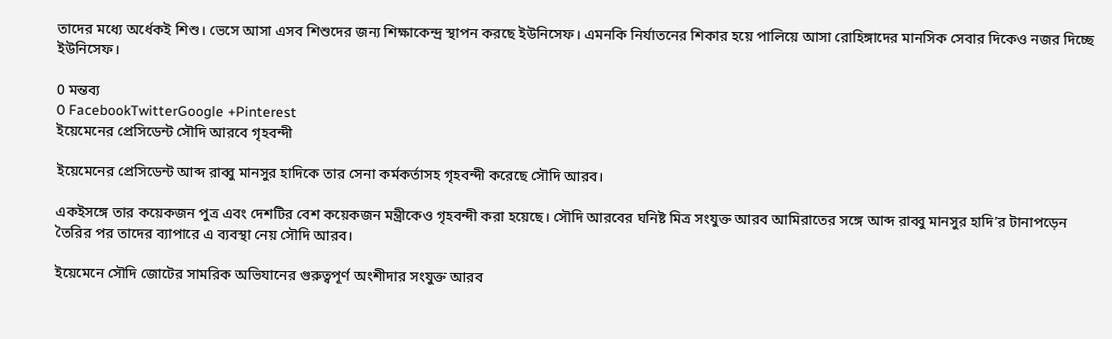তাদের মধ্যে অর্ধেকই শিশু। ভেসে আসা এসব শিশুদের জন্য শিক্ষাকেন্দ্র স্থাপন করছে ইউনিসেফ। এমনকি নির্যাতনের শিকার হয়ে পালিয়ে আসা রোহিঙ্গাদের মানসিক সেবার দিকেও নজর দিচ্ছে ইউনিসেফ।

0 মন্তব্য
0 FacebookTwitterGoogle +Pinterest
ইয়েমেনের প্রেসিডেন্ট সৌদি আরবে গৃহবন্দী

ইয়েমেনের প্রেসিডেন্ট আব্দ রাব্বু মানসুর হাদিকে তার সেনা কর্মকর্তাসহ গৃহবন্দী করেছে সৌদি আরব।

একইসঙ্গে তার কয়েকজন পুত্র এবং দেশটির বেশ কয়েকজন মন্ত্রীকেও গৃহবন্দী করা হয়েছে। সৌদি আরবের ঘনিষ্ট মিত্র সংযুক্ত আরব আমিরাতের সঙ্গে আব্দ রাব্বু মানসুর হাদি’র টানাপড়েন তৈরির পর তাদের ব্যাপারে এ ব্যবস্থা নেয় সৌদি আরব।

ইয়েমেনে সৌদি জোটের সামরিক অভিযানের গুরুত্বপূর্ণ অংশীদার সংযুক্ত আরব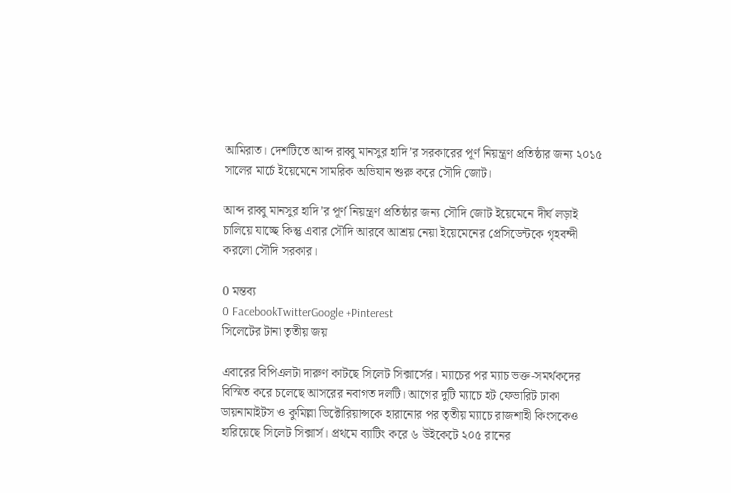আমিরাত। দেশটিতে আব্দ রাব্বু মানসুর হাদি’র সরকারের পূর্ণ নিয়ন্ত্রণ প্রতিষ্ঠার জন্য ২০১৫ সালের মার্চে ইয়েমেনে সামরিক অভিযান শুরু করে সৌদি জোট।

আব্দ রাব্বু মানসুর হাদি’র পূর্ণ নিয়ন্ত্রণ প্রতিষ্ঠার জন্য সৌদি জোট ইয়েমেনে দীর্ঘ লড়াই চালিয়ে যাচ্ছে কিন্তু এবার সৌদি আরবে আশ্রয় নেয়া ইয়েমেনের প্রেসিডেন্টকে গৃহবন্দী করলো সৌদি সরকার।

0 মন্তব্য
0 FacebookTwitterGoogle +Pinterest
সিলেটের টানা তৃতীয় জয়

এবারের বিপিএলটা দারুণ কাটছে সিলেট সিক্সার্সের। ম্যাচের পর ম্যাচ ভক্ত-সমর্থকদের বিস্মিত করে চলেছে আসরের নবাগত দলটি। আগের দুটি ম্যাচে হট ফেভারিট ঢাকা ডায়নামাইটস ও কুমিল্লা ভিক্টোরিয়ান্সকে হারানোর পর তৃতীয় ম্যাচে রাজশাহী কিংসকেও হারিয়েছে সিলেট সিক্সার্স। প্রথমে ব্যাটিং করে ৬ উইকেটে ২০৫ রানের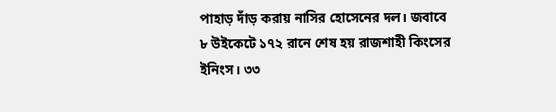পাহাড় দাঁড় করায় নাসির হোসেনের দল। জবাবে ৮ উইকেটে ১৭২ রানে শেষ হয় রাজশাহী কিংসের ইনিংস। ৩৩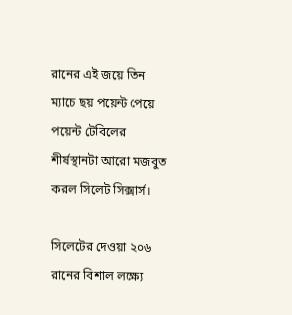রানের এই জয়ে তিন ম্যাচে ছয় পয়েন্ট পেয়ে পয়েন্ট টেবিলের শীর্ষস্থানটা আরো মজবুত করল সিলেট সিক্সার্স।

সিলেটের দেওয়া ২০৬ রানের বিশাল লক্ষ্যে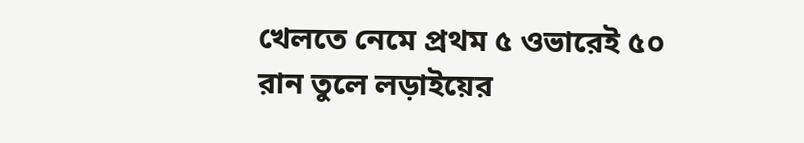খেলতে নেমে প্রথম ৫ ওভারেই ৫০ রান তুলে লড়াইয়ের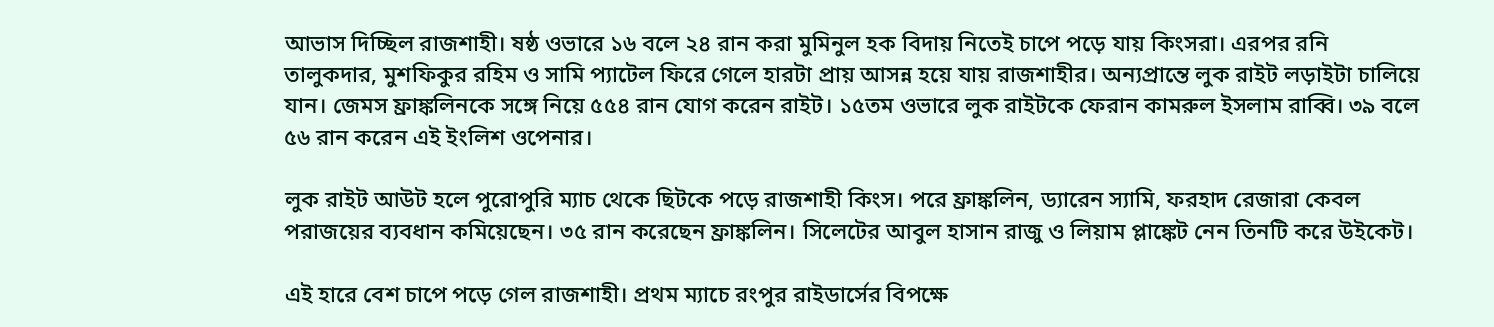আভাস দিচ্ছিল রাজশাহী। ষষ্ঠ ওভারে ১৬ বলে ২৪ রান করা মুমিনুল হক বিদায় নিতেই চাপে পড়ে যায় কিংসরা। এরপর রনি তালুকদার, মুশফিকুর রহিম ও সামি প্যাটেল ফিরে গেলে হারটা প্রায় আসন্ন হয়ে যায় রাজশাহীর। অন্যপ্রান্তে লুক রাইট লড়াইটা চালিয়ে যান। জেমস ফ্রাঙ্কলিনকে সঙ্গে নিয়ে ৫৫৪ রান যোগ করেন রাইট। ১৫তম ওভারে লুক রাইটকে ফেরান কামরুল ইসলাম রাব্বি। ৩৯ বলে ৫৬ রান করেন এই ইংলিশ ওপেনার।

লুক রাইট আউট হলে পুরোপুরি ম্যাচ থেকে ছিটকে পড়ে রাজশাহী কিংস। পরে ফ্রাঙ্কলিন, ড্যারেন স্যামি, ফরহাদ রেজারা কেবল পরাজয়ের ব্যবধান কমিয়েছেন। ৩৫ রান করেছেন ফ্রাঙ্কলিন। সিলেটের আবুল হাসান রাজু ও লিয়াম প্লাঙ্কেট নেন তিনটি করে উইকেট।

এই হারে বেশ চাপে পড়ে গেল রাজশাহী। প্রথম ম্যাচে রংপুর রাইডার্সের বিপক্ষে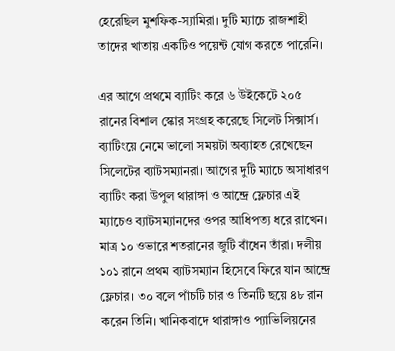হেরেছিল মুশফিক-স্যামিরা। দুটি ম্যাচে রাজশাহী তাদের খাতায় একটিও পয়েন্ট যোগ করতে পারেনি।

এর আগে প্রথমে ব্যাটিং করে ৬ উইকেটে ২০৫ রানের বিশাল স্কোর সংগ্রহ করেছে সিলেট সিক্সার্স। ব্যাটিংয়ে নেমে ভালো সময়টা অব্যাহত রেখেছেন সিলেটের ব্যাটসম্যানরা। আগের দুটি ম্যাচে অসাধারণ ব্যাটিং করা উপুল থারাঙ্গা ও আন্দ্রে ফ্লেচার এই ম্যাচেও ব্যাটসম্যানদের ওপর আধিপত্য ধরে রাখেন। মাত্র ১০ ওভারে শতরানের জুটি বাঁধেন তাঁরা। দলীয় ১০১ রানে প্রথম ব্যাটসম্যান হিসেবে ফিরে যান আন্দ্রে ফ্লেচার। ৩০ বলে পাঁচটি চার ও তিনটি ছয়ে ৪৮ রান করেন তিনি। খানিকবাদে থারাঙ্গাও প্যাভিলিয়নের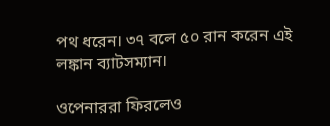পথ ধরেন। ৩৭ বলে ৫০ রান করেন এই লঙ্কান ব্যাটসম্যান।

ওপেনাররা ফিরলেও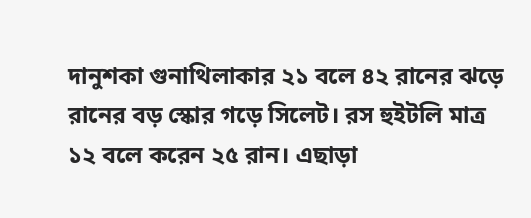দানুশকা গুনাথিলাকার ২১ বলে ৪২ রানের ঝড়ে রানের বড় স্কোর গড়ে সিলেট। রস হুইটলি মাত্র ১২ বলে করেন ২৫ রান। এছাড়া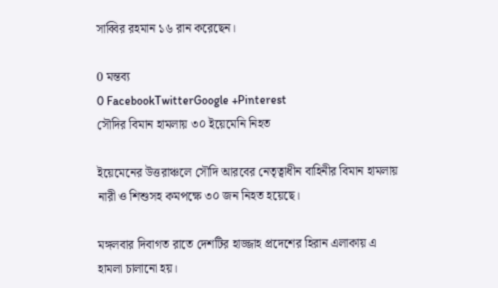সাব্বির রহমান ১৬ রান করেছেন।

0 মন্তব্য
0 FacebookTwitterGoogle +Pinterest
সৌদির বিমান হামলায় ৩০ ইয়েমেনি নিহত

ইয়েমেনের উত্তরাঞ্চলে সৌদি আরবের নেতৃত্বাধীন বাহিনীর বিমান হামলায় নারী ও শিশুসহ কমপক্ষে ৩০ জন নিহত হয়েছে।

মঙ্গলবার দিবাগত রাতে দেশটির হাজ্জাহ প্রদেশের হিরান এলাকায় এ হামলা চালানো হয়।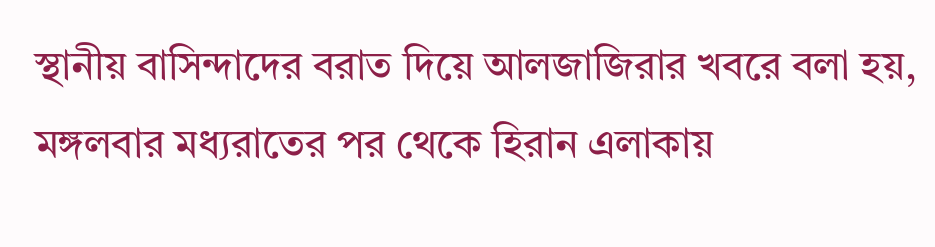স্থানীয় বাসিন্দাদের বরাত দিয়ে আলজাজিরার খবরে বলা হয়, মঙ্গলবার মধ্যরাতের পর থেকে হিরান এলাকায়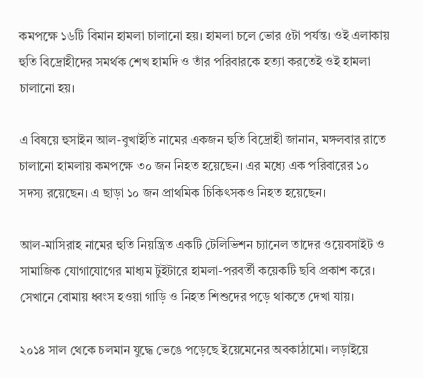কমপক্ষে ১৬টি বিমান হামলা চালানো হয়। হামলা চলে ভোর ৫টা পর্যন্ত। ওই এলাকায় হুতি বিদ্রোহীদের সমর্থক শেখ হামদি ও তাঁর পরিবারকে হত্যা করতেই ওই হামলা চালানো হয়।

এ বিষয়ে হুসাইন আল-বুখাইতি নামের একজন হুতি বিদ্রোহী জানান, মঙ্গলবার রাতে চালানো হামলায় কমপক্ষে ৩০ জন নিহত হয়েছেন। এর মধ্যে এক পরিবারের ১০ সদস্য রয়েছেন। এ ছাড়া ১০ জন প্রাথমিক চিকিৎসকও নিহত হয়েছেন।

আল-মাসিরাহ নামের হুতি নিয়ন্ত্রিত একটি টেলিভিশন চ্যানেল তাদের ওয়েবসাইট ও সামাজিক যোগাযোগের মাধ্যম টুইটারে হামলা-পরবর্তী কয়েকটি ছবি প্রকাশ করে। সেখানে বোমায় ধ্বংস হওয়া গাড়ি ও নিহত শিশুদের পড়ে থাকতে দেখা যায়।

২০১৪ সাল থেকে চলমান যুদ্ধে ভেঙে পড়েছে ইয়েমেনের অবকাঠামো। লড়াইয়ে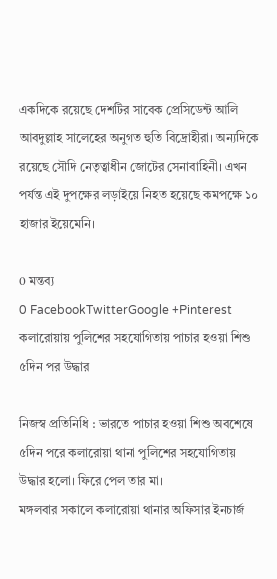একদিকে রয়েছে দেশটির সাবেক প্রেসিডেন্ট আলি আবদুল্লাহ সালেহের অনুগত হুতি বিদ্রোহীরা। অন্যদিকে রয়েছে সৌদি নেতৃত্বাধীন জোটের সেনাবাহিনী। এখন পর্যন্ত এই দুপক্ষের লড়াইয়ে নিহত হয়েছে কমপক্ষে ১০ হাজার ইয়েমেনি।

0 মন্তব্য
0 FacebookTwitterGoogle +Pinterest
কলারোয়ায় পুলিশের সহযোগিতায় পাচার হওয়া শিশু ৫দিন পর উদ্ধার

নিজস্ব প্রতিনিধি : ভারতে পাচার হওয়া শিশু অবশেষে ৫দিন পরে কলারোয়া থানা পুলিশের সহযোগিতায় উদ্ধার হলো। ফিরে পেল তার মা।
মঙ্গলবার সকালে কলারোয়া থানার অফিসার ইনচার্জ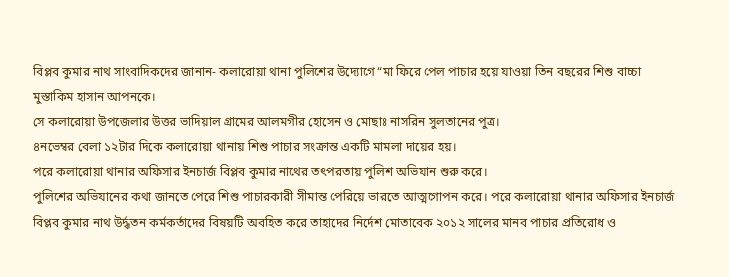বিপ্লব কুমার নাথ সাংবাদিকদের জানান- কলারোয়া থানা পুলিশের উদ্যোগে “মা ফিরে পেল পাচার হয়ে যাওয়া তিন বছরের শিশু বাচ্চা মুস্তাকিম হাসান আপনকে।
সে কলারোয়া উপজেলার উত্তর ভাদিয়াল গ্রামের আলমগীর হোসেন ও মোছাঃ নাসরিন সুলতানের পুত্র।
৪নভেম্বর বেলা ১২টার দিকে কলারোয়া থানায় শিশু পাচার সংক্রান্ত একটি মামলা দায়ের হয়।
পরে কলারোয়া থানার অফিসার ইনচার্জ বিপ্লব কুমার নাথের তৎপরতায় পুলিশ অভিযান শুরু করে।
পুলিশের অভিযানের কথা জানতে পেরে শিশু পাচারকারী সীমান্ত পেরিয়ে ভারতে আত্মগোপন করে। পরে কলারোয়া থানার অফিসার ইনচার্জ বিপ্লব কুমার নাথ উর্দ্ধতন কর্মকর্তাদের বিষয়টি অবহিত করে তাহাদের নির্দেশ মোতাবেক ২০১২ সালের মানব পাচার প্রতিরোধ ও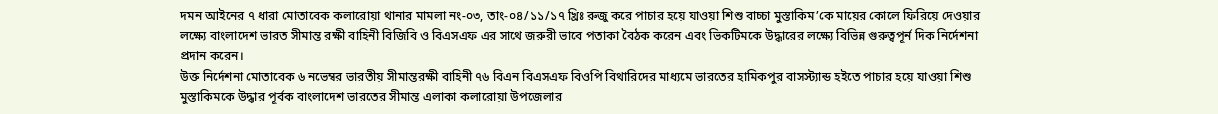দমন আইনের ৭ ধারা মোতাবেক কলারোয়া থানার মামলা নং-০৩, তাং-০৪/১১/১৭ খ্রিঃ রুজু করে পাচার হয়ে যাওয়া শিশু বাচ্চা মুস্তাকিম’কে মায়ের কোলে ফিরিয়ে দেওয়ার লক্ষ্যে বাংলাদেশ ভারত সীমান্ত রক্ষী বাহিনী বিজিবি ও বিএসএফ এর সাথে জরুরী ভাবে পতাকা বৈঠক করেন এবং ভিকটিমকে উদ্ধারের লক্ষ্যে বিভিন্ন গুরুত্বপূর্ন দিক নির্দেশনা প্রদান করেন।
উক্ত নির্দেশনা মোতাবেক ৬ নভেম্বর ভারতীয় সীমান্তরক্ষী বাহিনী ৭৬ বিএন বিএসএফ বিওপি বিথারিদের মাধ্যমে ভারতের হামিকপুর বাসস্ট্যান্ড হইতে পাচার হয়ে যাওয়া শিশু মুস্তাকিমকে উদ্ধার পূর্বক বাংলাদেশ ভারতের সীমান্ত এলাকা কলারোয়া উপজেলার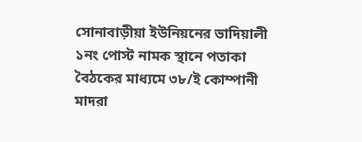সোনাবাড়ীয়া ইউনিয়নের ভাদিয়ালী ১নং পোস্ট নামক স্থানে পতাকা বৈঠকের মাধ্যমে ৩৮/ই কোম্পানী মাদরা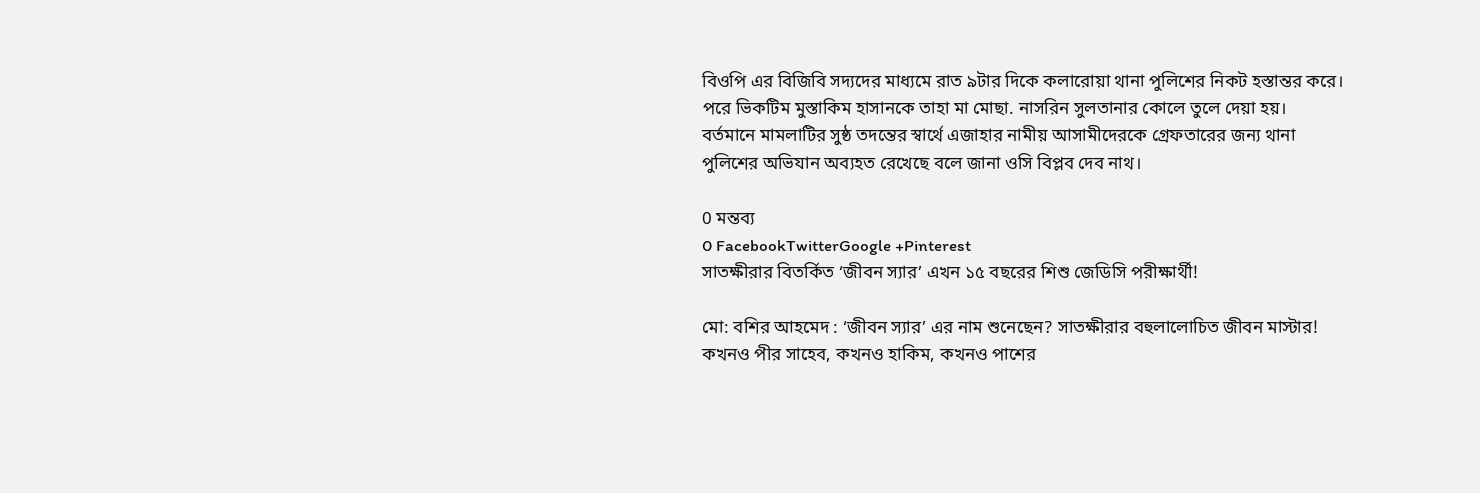বিওপি এর বিজিবি সদ্যদের মাধ্যমে রাত ৯টার দিকে কলারোয়া থানা পুলিশের নিকট হস্তান্তর করে।
পরে ভিকটিম মুস্তাকিম হাসানকে তাহা মা মোছা. নাসরিন সুলতানার কোলে তুলে দেয়া হয়।
বর্তমানে মামলাটির সুষ্ঠ তদন্তের স্বার্থে এজাহার নামীয় আসামীদেরকে গ্রেফতারের জন্য থানা পুলিশের অভিযান অব্যহত রেখেছে বলে জানা ওসি বিপ্লব দেব নাথ।

0 মন্তব্য
0 FacebookTwitterGoogle +Pinterest
সাতক্ষীরার বিতর্কিত ‘জীবন স্যার’ এখন ১৫ বছরের শিশু জেডিসি পরীক্ষার্থী!

মো: বশির আহমেদ : ‘জীবন স্যার’ এর নাম শুনেছেন? সাতক্ষীরার বহুলালোচিত জীবন মাস্টার! কখনও পীর সাহেব, কখনও হাকিম, কখনও পাশের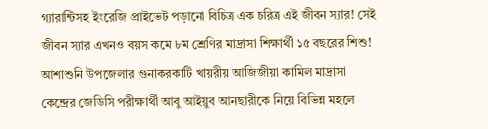গ্যারান্টিসহ ইংরেজি প্রাইভেট পড়ানো বিচিত্র এক চরিত্র এই জীবন স্যার! সেই জীবন স্যার এখনও বয়স কমে ৮ম শ্রেণির মাদ্রাসা শিক্ষার্থী ১৫ বছরের শিশু!
আশাশুনি উপজেলার গুনাকরকাটি খায়রীয় আজিজীয়া কামিল মাদ্রাসা কেন্দ্রের জেডিসি পরীক্ষার্থী আবু আইয়ুব আনছারীকে নিয়ে বিভিন্ন মহলে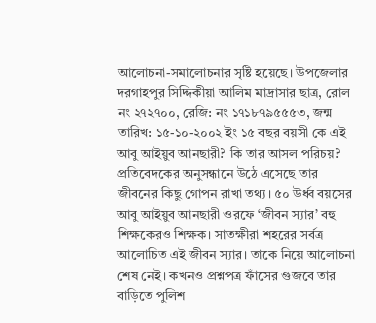আলোচনা-সমালোচনার সৃষ্টি হয়েছে। উপজেলার দরগাহপুর সিদ্দিকীয়া আলিম মাদ্রাসার ছাত্র, রোল নং ২৭২৭০০, রেজি: নং ১৭১৮৭৯৫৫৫৩, জন্ম তারিখ: ১৫-১০-২০০২ ইং ১৫ বছর বয়সী কে এই আবু আইয়ুব আনছারী? কি তার আসল পরিচয়? প্রতিবেদকের অনুসন্ধানে উঠে এসেছে তার জীবনের কিছু গোপন রাখা তথ্য। ৫০ উর্ধ্ব বয়সের আবু আইয়ুব আনছারী ওরফে ‘জীবন স্যার’ বহু শিক্ষকেরও শিক্ষক। সাতক্ষীরা শহরের সর্বত্র আলোচিত এই জীবন স্যার। তাকে নিয়ে আলোচনা শেষ নেই। কখনও প্রশ্নপত্র ফাঁসের গুজবে তার বাড়িতে পুলিশ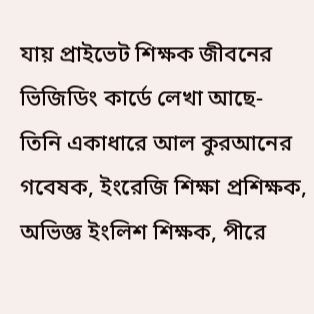যায় প্রাইভেট শিক্ষক জীবনের ভিজিডিং কার্ডে লেখা আছে- তিনি একাধারে আল কুরআনের গবেষক, ইংরেজি শিক্ষা প্রশিক্ষক, অভিজ্ঞ ইংলিশ শিক্ষক, পীরে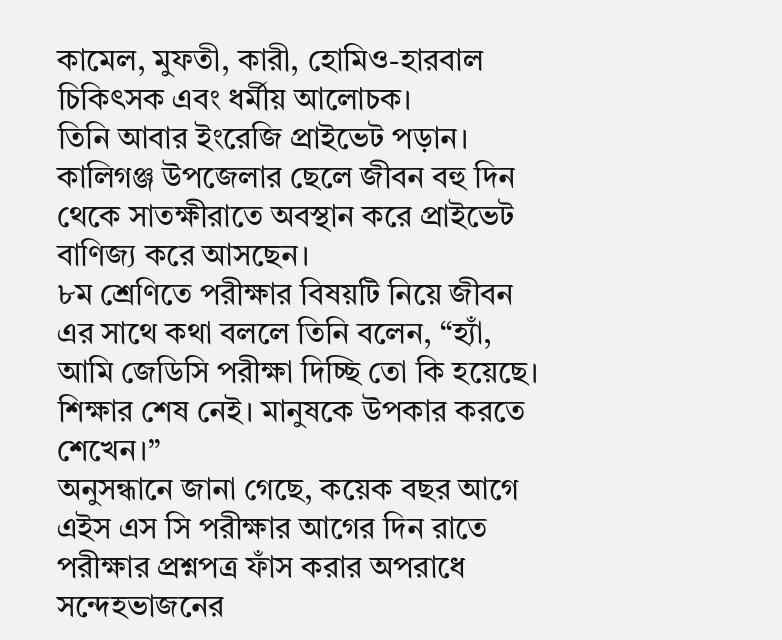কামেল, মুফতী, কারী, হোমিও-হারবাল চিকিৎসক এবং ধর্মীয় আলোচক।
তিনি আবার ইংরেজি প্রাইভেট পড়ান। কালিগঞ্জ উপজেলার ছেলে জীবন বহু দিন থেকে সাতক্ষীরাতে অবস্থান করে প্রাইভেট বাণিজ্য করে আসছেন।
৮ম শ্রেণিতে পরীক্ষার বিষয়টি নিয়ে জীবন এর সাথে কথা বললে তিনি বলেন, “হ্যাঁ, আমি জেডিসি পরীক্ষা দিচ্ছি তো কি হয়েছে। শিক্ষার শেষ নেই। মানুষকে উপকার করতে শেখেন।”
অনুসন্ধানে জানা গেছে, কয়েক বছর আগে এইস এস সি পরীক্ষার আগের দিন রাতে পরীক্ষার প্রশ্নপত্র ফাঁস করার অপরাধে সন্দেহভাজনের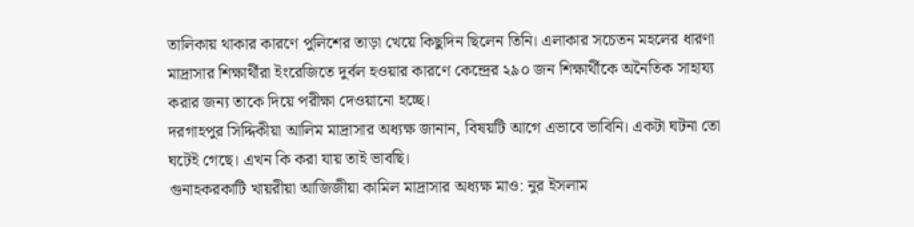তালিকায় থাকার কারণে পুলিশের তাড়া খেয়ে কিছুদিন ছিলেন তিনি। এলাকার সচেতন মহলের ধারণা মাদ্রাসার শিক্ষার্থীরা ইংরেজিতে দুর্বল হওয়ার কারণে কেন্দ্রের ২৯০ জন শিক্ষার্থীকে অনৈতিক সাহায্য করার জন্য তাকে দিয়ে পরীক্ষা দেওয়ানো হচ্ছে।
দরগাহপুর সিদ্দিকীয়া আলিম মাদ্রাসার অধ্যক্ষ জানান, বিষয়টি আগে এভাবে ভাবিনি। একটা ঘটনা তো ঘটেই গেছে। এখন কি করা যায় তাই ভাবছি।
গুনাহকরকাটি খায়রীয়া আজিজীয়া কামিল মাদ্রাসার অধ্যক্ষ মাও: নুর ইসলাম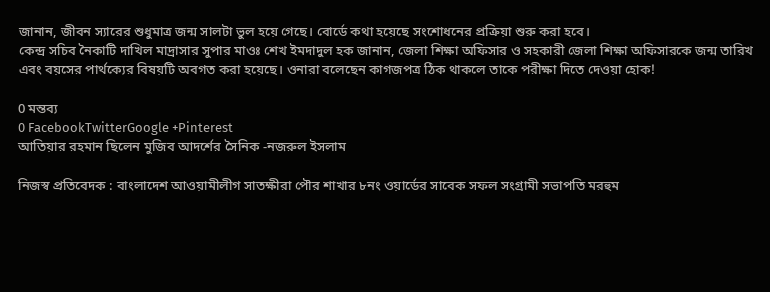জানান, জীবন স্যারের শুধুমাত্র জন্ম সালটা ভুল হয়ে গেছে। বোর্ডে কথা হয়েছে সংশোধনের প্রক্রিয়া শুরু করা হবে।
কেন্দ্র সচিব নৈকাটি দাখিল মাদ্রাসার সুপার মাওঃ শেখ ইমদাদুল হক জানান, জেলা শিক্ষা অফিসার ও সহকারী জেলা শিক্ষা অফিসারকে জন্ম তারিখ এবং বয়সের পার্থক্যের বিষয়টি অবগত করা হয়েছে। ওনারা বলেছেন কাগজপত্র ঠিক থাকলে তাকে পরীক্ষা দিতে দেওয়া হোক!

0 মন্তব্য
0 FacebookTwitterGoogle +Pinterest
আতিয়ার রহমান ছিলেন মুজিব আদর্শের সৈনিক -নজরুল ইসলাম

নিজস্ব প্রতিবেদক : বাংলাদেশ আওয়ামীলীগ সাতক্ষীরা পৌর শাখার ৮নং ওয়ার্ডের সাবেক সফল সংগ্রামী সভাপতি মরহুম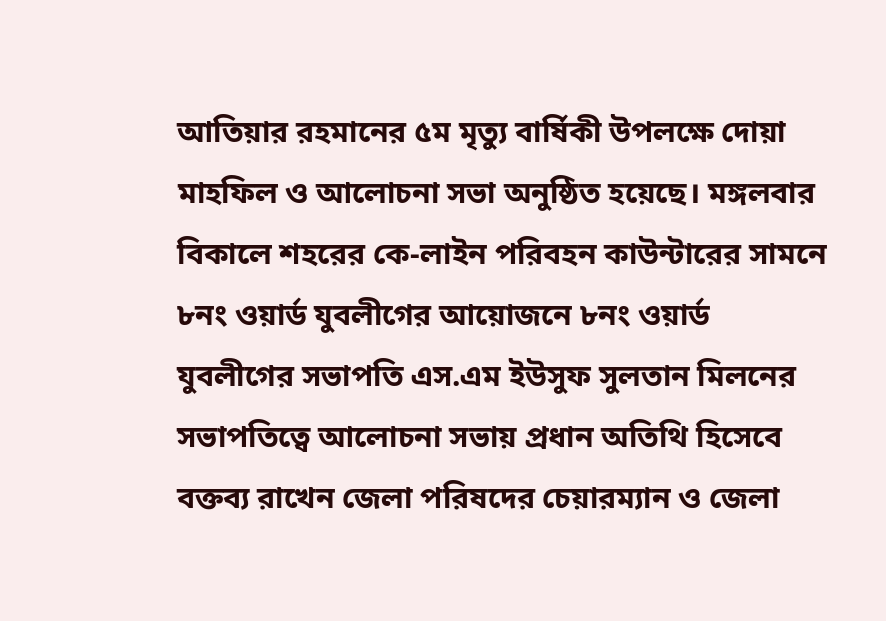আতিয়ার রহমানের ৫ম মৃত্যু বার্ষিকী উপলক্ষে দোয়া মাহফিল ও আলোচনা সভা অনুষ্ঠিত হয়েছে। মঙ্গলবার বিকালে শহরের কে-লাইন পরিবহন কাউন্টারের সামনে ৮নং ওয়ার্ড যুবলীগের আয়োজনে ৮নং ওয়ার্ড যুবলীগের সভাপতি এস.এম ইউসুফ সুলতান মিলনের সভাপতিত্বে আলোচনা সভায় প্রধান অতিথি হিসেবে বক্তব্য রাখেন জেলা পরিষদের চেয়ারম্যান ও জেলা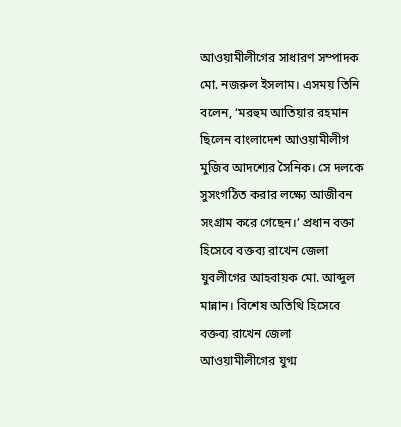আওয়ামীলীগের সাধারণ সম্পাদক মো. নজরুল ইসলাম। এসময় তিনি বলেন, ‘মরহুম আতিয়ার রহমান ছিলেন বাংলাদেশ আওয়ামীলীগ মুজিব আদশ্যের সৈনিক। সে দলকে সুসংগঠিত করার লক্ষ্যে আজীবন সংগ্রাম করে গেছেন।’ প্রধান বক্তা হিসেবে বক্তব্য রাখেন জেলা যুবলীগের আহবায়ক মো. আব্দুল মান্নান। বিশেষ অতিথি হিসেবে বক্তব্য রাখেন জেলা আওয়ামীলীগের যুগ্ম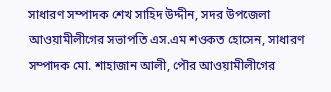সাধারণ সম্পাদক শেখ সাহিদ উদ্দীন, সদর উপজেলা আওয়ামীলীগের সভাপতি এস.এম শওকত হোসেন, সাধারণ সম্পাদক মো. শাহাজান আলী, পৌর আওয়ামীলীগের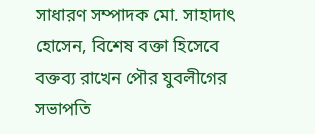সাধারণ সম্পাদক মো. সাহাদাৎ হোসেন, বিশেষ বক্তা হিসেবে বক্তব্য রাখেন পৌর যুবলীগের সভাপতি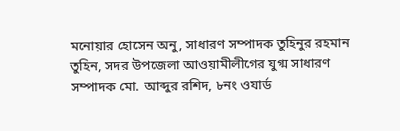মনোয়ার হোসেন অনু, সাধারণ সম্পাদক তুহিনুর রহমান তুহিন, সদর উপজেলা আওয়ামীলীগের যুগ্ম সাধারণ সম্পাদক মো. আব্দুর রশিদ, ৮নং ওযার্ড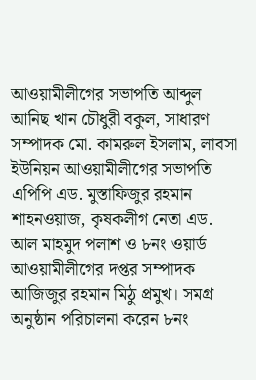আওয়ামীলীগের সভাপতি আব্দুল আনিছ খান চৌধুরী বকুল, সাধারণ সম্পাদক মো. কামরুল ইসলাম, লাবসা ইউনিয়ন আওয়ামীলীগের সভাপতি এপিপি এড. মুস্তাফিজুর রহমান শাহনওয়াজ, কৃষকলীগ নেতা এড. আল মাহমুদ পলাশ ও ৮নং ওয়ার্ড আওয়ামীলীগের দপ্তর সম্পাদক আজিজুর রহমান মিঠু প্রমুখ। সমগ্র অনুষ্ঠান পরিচালনা করেন ৮নং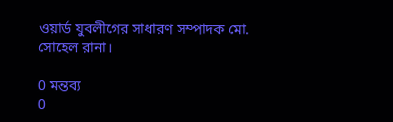ওয়ার্ড যুবলীগের সাধারণ সম্পাদক মো. সোহেল রানা।

0 মন্তব্য
0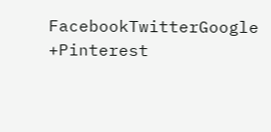FacebookTwitterGoogle +Pinterest